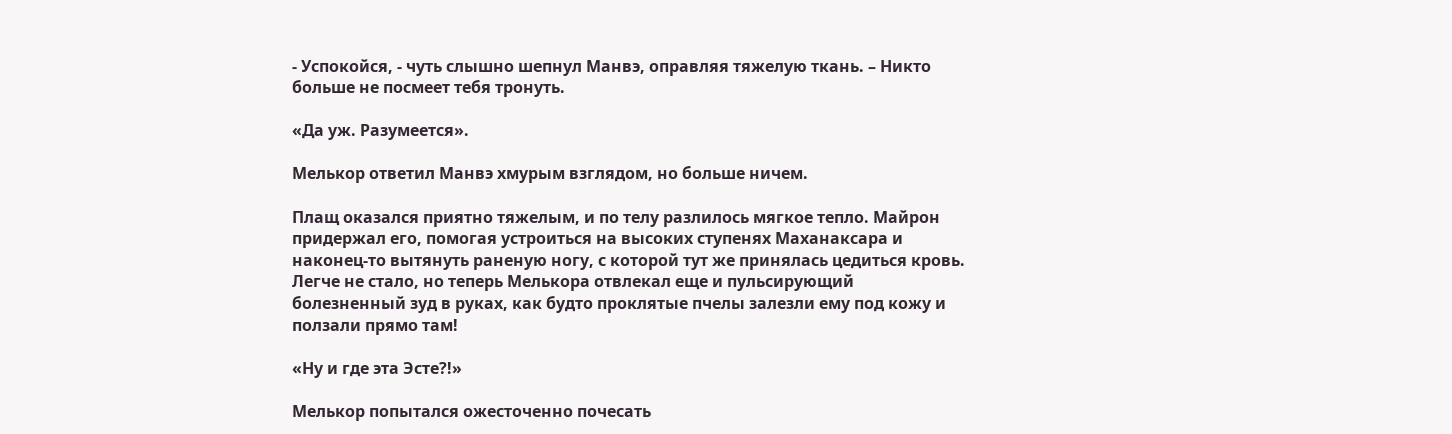- Успокойся, - чуть слышно шепнул Манвэ, оправляя тяжелую ткань. – Никто больше не посмеет тебя тронуть.

«Да уж. Разумеется».

Мелькор ответил Манвэ хмурым взглядом, но больше ничем.

Плащ оказался приятно тяжелым, и по телу разлилось мягкое тепло. Майрон придержал его, помогая устроиться на высоких ступенях Маханаксара и наконец-то вытянуть раненую ногу, с которой тут же принялась цедиться кровь. Легче не стало, но теперь Мелькора отвлекал еще и пульсирующий болезненный зуд в руках, как будто проклятые пчелы залезли ему под кожу и ползали прямо там!

«Ну и где эта Эсте?!»

Мелькор попытался ожесточенно почесать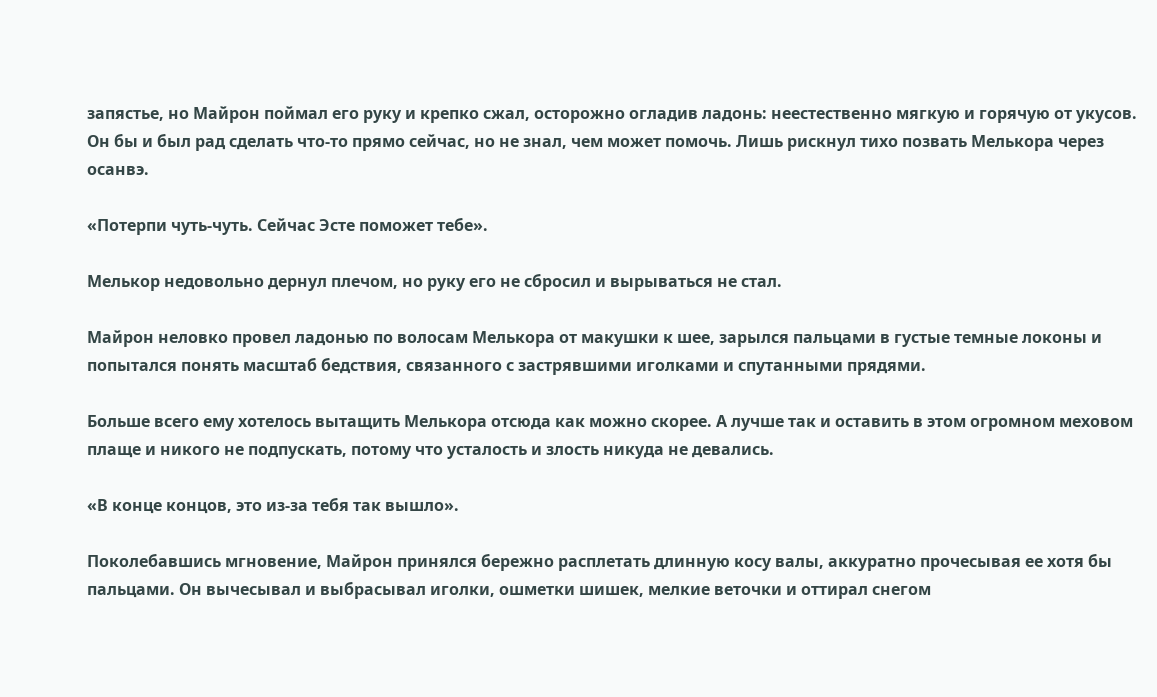запястье, но Майрон поймал его руку и крепко сжал, осторожно огладив ладонь: неестественно мягкую и горячую от укусов. Он бы и был рад сделать что-то прямо сейчас, но не знал, чем может помочь. Лишь рискнул тихо позвать Мелькора через осанвэ.

«Потерпи чуть-чуть. Сейчас Эсте поможет тебе».

Мелькор недовольно дернул плечом, но руку его не сбросил и вырываться не стал.

Майрон неловко провел ладонью по волосам Мелькора от макушки к шее, зарылся пальцами в густые темные локоны и попытался понять масштаб бедствия, связанного с застрявшими иголками и спутанными прядями.

Больше всего ему хотелось вытащить Мелькора отсюда как можно скорее. А лучше так и оставить в этом огромном меховом плаще и никого не подпускать, потому что усталость и злость никуда не девались.

«В конце концов, это из-за тебя так вышло».

Поколебавшись мгновение, Майрон принялся бережно расплетать длинную косу валы, аккуратно прочесывая ее хотя бы пальцами. Он вычесывал и выбрасывал иголки, ошметки шишек, мелкие веточки и оттирал снегом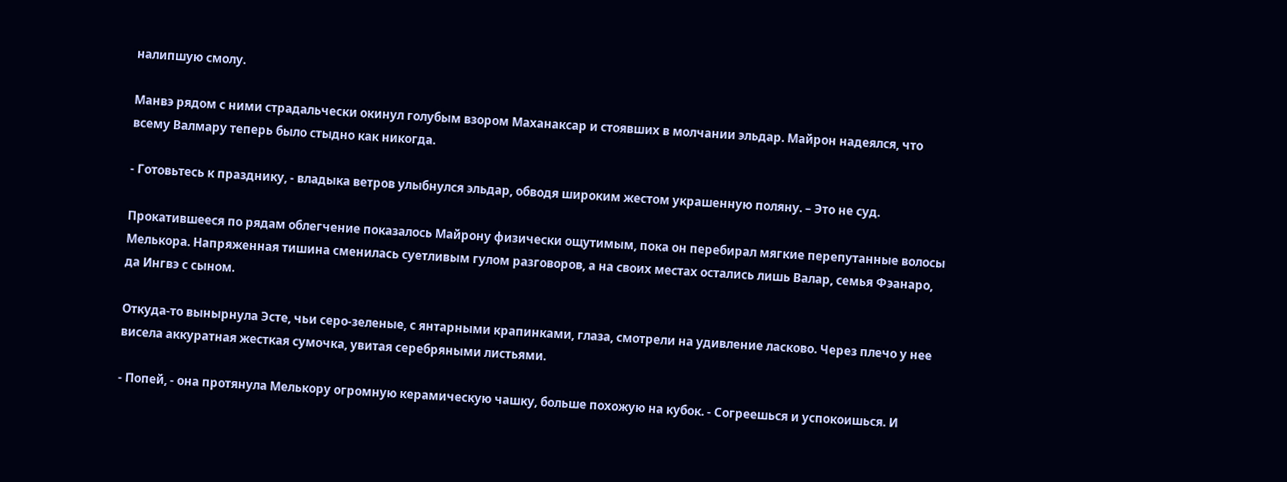налипшую смолу.

Манвэ рядом с ними страдальчески окинул голубым взором Маханаксар и стоявших в молчании эльдар. Майрон надеялся, что всему Валмару теперь было стыдно как никогда.

- Готовьтесь к празднику, - владыка ветров улыбнулся эльдар, обводя широким жестом украшенную поляну. – Это не суд.

Прокатившееся по рядам облегчение показалось Майрону физически ощутимым, пока он перебирал мягкие перепутанные волосы Мелькора. Напряженная тишина сменилась суетливым гулом разговоров, а на своих местах остались лишь Валар, семья Фэанаро, да Ингвэ с сыном.

Откуда-то вынырнула Эсте, чьи серо-зеленые, с янтарными крапинками, глаза, смотрели на удивление ласково. Через плечо у нее висела аккуратная жесткая сумочка, увитая серебряными листьями.

- Попей, - она протянула Мелькору огромную керамическую чашку, больше похожую на кубок. - Согреешься и успокоишься. И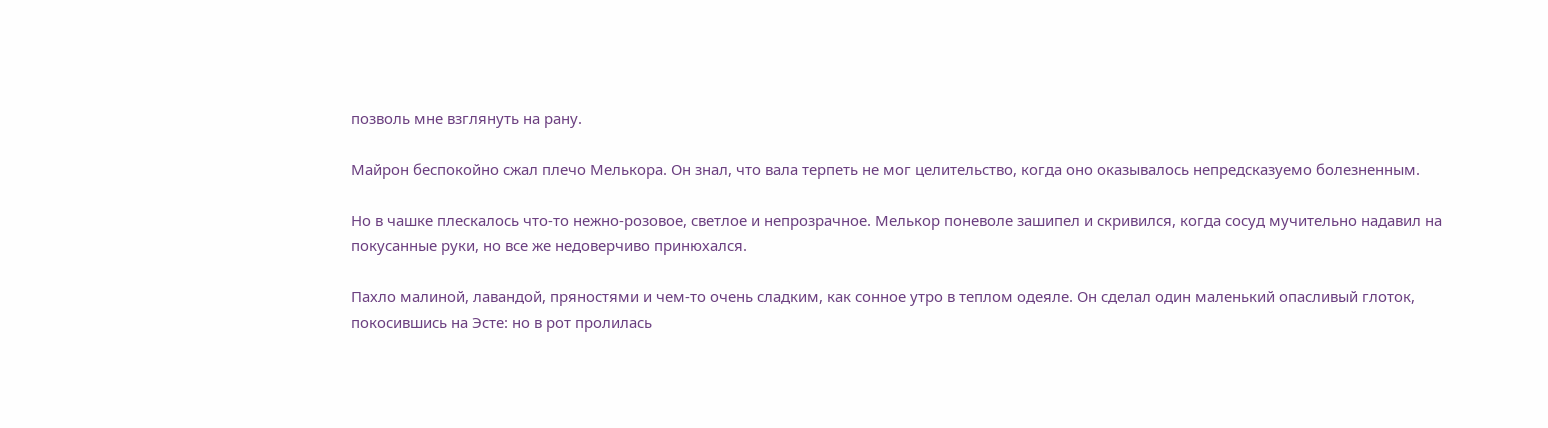позволь мне взглянуть на рану.

Майрон беспокойно сжал плечо Мелькора. Он знал, что вала терпеть не мог целительство, когда оно оказывалось непредсказуемо болезненным.

Но в чашке плескалось что-то нежно-розовое, светлое и непрозрачное. Мелькор поневоле зашипел и скривился, когда сосуд мучительно надавил на покусанные руки, но все же недоверчиво принюхался.

Пахло малиной, лавандой, пряностями и чем-то очень сладким, как сонное утро в теплом одеяле. Он сделал один маленький опасливый глоток, покосившись на Эсте: но в рот пролилась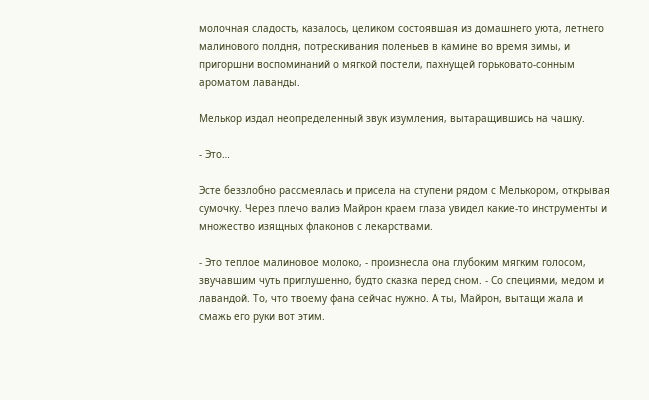молочная сладость, казалось, целиком состоявшая из домашнего уюта, летнего малинового полдня, потрескивания поленьев в камине во время зимы, и пригоршни воспоминаний о мягкой постели, пахнущей горьковато-сонным ароматом лаванды.

Мелькор издал неопределенный звук изумления, вытаращившись на чашку.

- Это…

Эсте беззлобно рассмеялась и присела на ступени рядом с Мелькором, открывая сумочку. Через плечо валиэ Майрон краем глаза увидел какие-то инструменты и множество изящных флаконов с лекарствами.

- Это теплое малиновое молоко, - произнесла она глубоким мягким голосом, звучавшим чуть приглушенно, будто сказка перед сном. - Со специями, медом и лавандой. То, что твоему фана сейчас нужно. А ты, Майрон, вытащи жала и смажь его руки вот этим.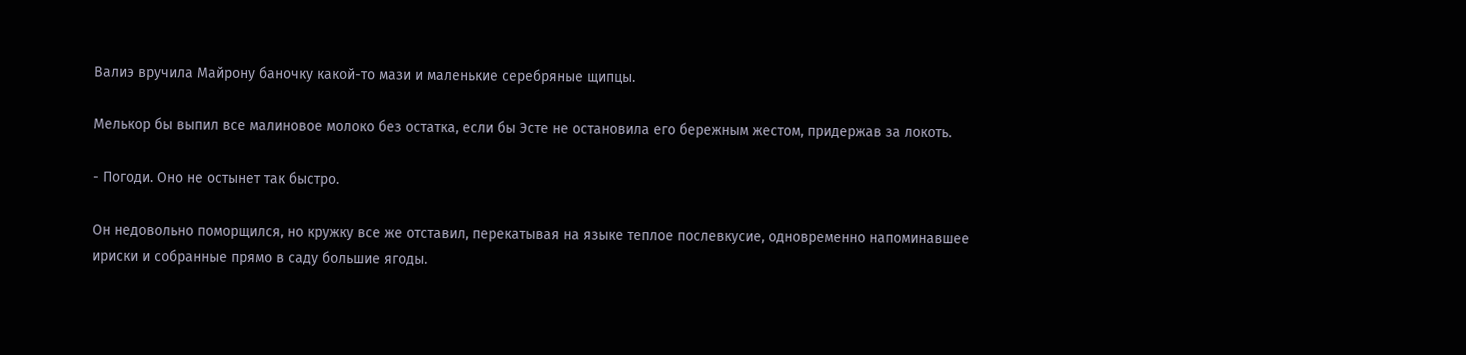Валиэ вручила Майрону баночку какой-то мази и маленькие серебряные щипцы.

Мелькор бы выпил все малиновое молоко без остатка, если бы Эсте не остановила его бережным жестом, придержав за локоть.

- Погоди. Оно не остынет так быстро.

Он недовольно поморщился, но кружку все же отставил, перекатывая на языке теплое послевкусие, одновременно напоминавшее ириски и собранные прямо в саду большие ягоды.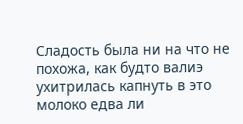Сладость была ни на что не похожа, как будто валиэ ухитрилась капнуть в это молоко едва ли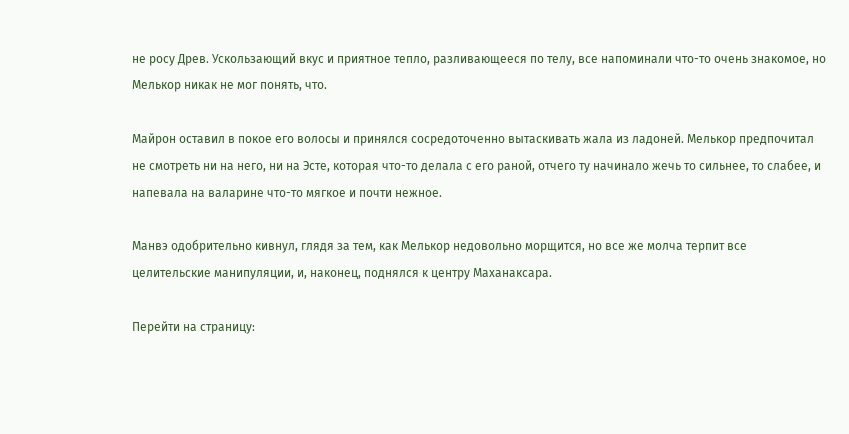не росу Древ. Ускользающий вкус и приятное тепло, разливающееся по телу, все напоминали что-то очень знакомое, но Мелькор никак не мог понять, что.

Майрон оставил в покое его волосы и принялся сосредоточенно вытаскивать жала из ладоней. Мелькор предпочитал не смотреть ни на него, ни на Эсте, которая что-то делала с его раной, отчего ту начинало жечь то сильнее, то слабее, и напевала на валарине что-то мягкое и почти нежное.

Манвэ одобрительно кивнул, глядя за тем, как Мелькор недовольно морщится, но все же молча терпит все целительские манипуляции, и, наконец, поднялся к центру Маханаксара.

Перейти на страницу: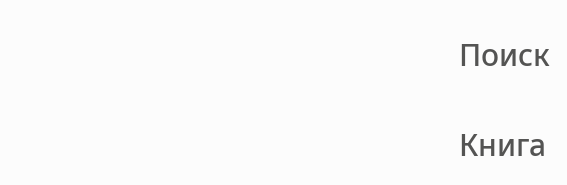Поиск

Книга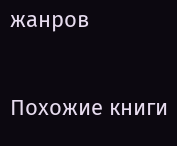жанров

Похожие книги